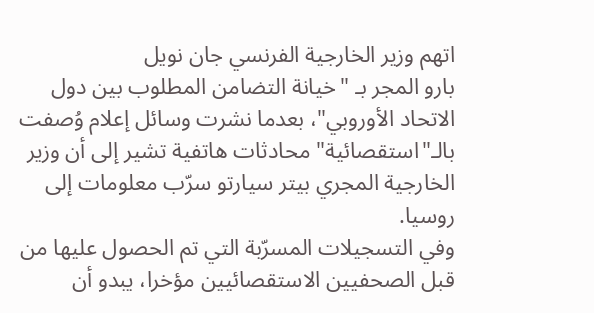اتهم وزير الخارجية الفرنسي جان نويل
بارو المجر بـ "خيانة التضامن المطلوب بين دول الاتحاد الأوروبي"، بعدما نشرت وسائل إعلام وُصفت بالـ"استقصائية" محادثات هاتفية تشير إلى أن وزير الخارجية المجري بيتر سيارتو سرّب معلومات إلى روسيا.
وفي التسجيلات المسرّبة التي تم الحصول عليها من قبل الصحفيين الاستقصائيين مؤخرا، يبدو أن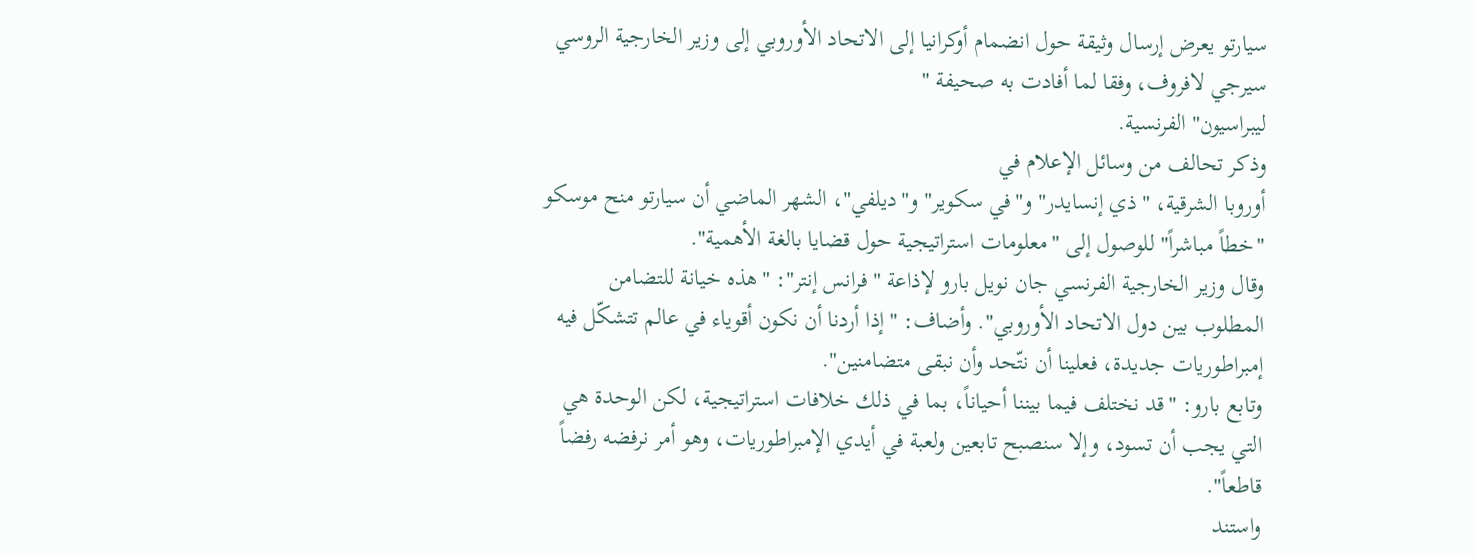سيارتو يعرض إرسال وثيقة حول انضمام أوكرانيا إلى الاتحاد الأوروبي إلى وزير الخارجية الروسي سيرجي لافروف، وفقا لما أفادت به صحيفة "
ليبراسيون" الفرنسية.
وذكر تحالف من وسائل الإعلام في
أوروبا الشرقية، "ذي إنسايدر" و"في سكوير" و"ديلفي"، الشهر الماضي أن سيارتو منح موسكو "خطاً مباشراً" للوصول إلى "معلومات استراتيجية حول قضايا بالغة الأهمية".
وقال وزير الخارجية الفرنسي جان نويل بارو لإذاعة "فرانس إنتر": "هذه خيانة للتضامن المطلوب بين دول الاتحاد الأوروبي". وأضاف: "إذا أردنا أن نكون أقوياء في عالم تتشكّل فيه إمبراطوريات جديدة، فعلينا أن نتّحد وأن نبقى متضامنين".
وتابع بارو: "قد نختلف فيما بيننا أحياناً، بما في ذلك خلافات استراتيجية، لكن الوحدة هي التي يجب أن تسود، وإلا سنصبح تابعين ولعبة في أيدي الإمبراطوريات، وهو أمر نرفضه رفضاً قاطعاً".
واستند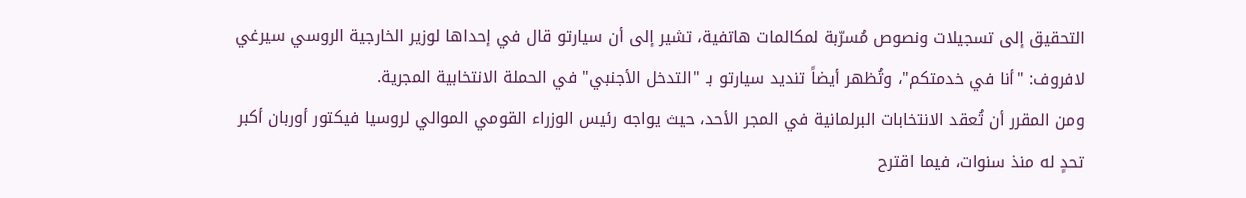التحقيق إلى تسجيلات ونصوص مُسرّبة لمكالمات هاتفية، تشير إلى أن سيارتو قال في إحداها لوزير الخارجية الروسي سيرغي لافروف: "أنا في خدمتكم"، وتُظهر أيضاً تنديد سيارتو بـ "التدخل الأجنبي" في الحملة الانتخابية المجرية.
ومن المقرر أن تُعقد الانتخابات البرلمانية في المجر الأحد، حيث يواجه رئيس الوزراء القومي الموالي لروسيا فيكتور أوربان أكبر تحدٍ له منذ سنوات، فيما اقترح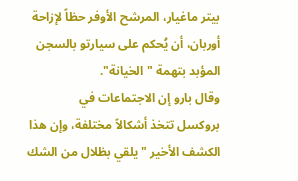بيتر ماغيار، المرشح الأوفر حظاً لإزاحة أوربان، أن يُحكم على سيارتو بالسجن المؤبد بتهمة "الخيانة".
وقال بارو إن الاجتماعات في
بروكسل تتخذ أشكالاً مختلفة، وإن هذا الكشف الأخير "يلقي بظلال من الشك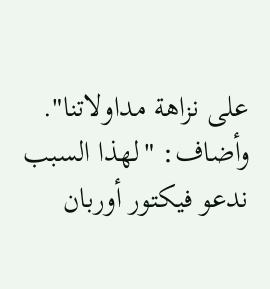على نزاهة مداولاتنا". وأضاف: "لهذا السبب ندعو فيكتور أوربان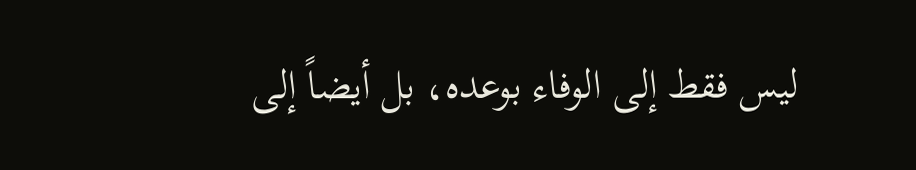ليس فقط إلى الوفاء بوعده، بل أيضاً إلى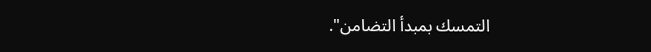التمسك بمبدأ التضامن".